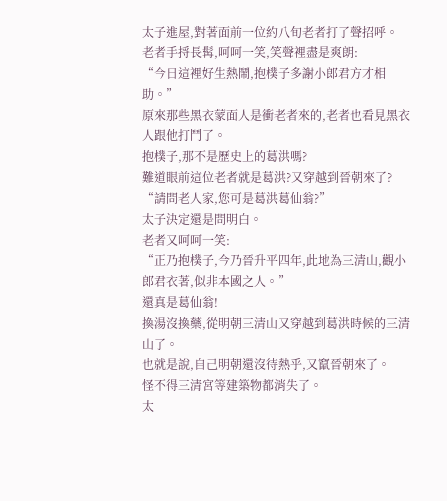太子進屋,對著面前一位約八旬老者打了聲招呼。
老者手捋長髯,呵呵一笑,笑聲裡盡是爽朗:
“今日這裡好生熱鬧,抱樸子多謝小郎君方才相助。”
原來那些黑衣蒙面人是衝老者來的,老者也看見黑衣人跟他打鬥了。
抱樸子,那不是歷史上的葛洪嗎?
難道眼前這位老者就是葛洪?又穿越到晉朝來了?
“請問老人家,您可是葛洪葛仙翁?”
太子決定還是問明白。
老者又呵呵一笑:
“正乃抱樸子,今乃晉升平四年,此地為三清山,觀小郎君衣著,似非本國之人。”
還真是葛仙翁!
換湯沒換藥,從明朝三清山又穿越到葛洪時候的三清山了。
也就是說,自己明朝還沒待熱乎,又竄晉朝來了。
怪不得三清宮等建築物都消失了。
太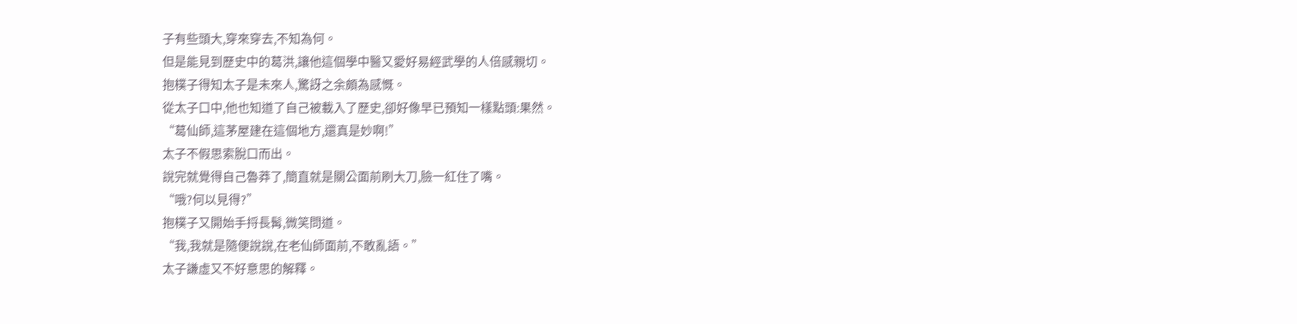子有些頭大,穿來穿去,不知為何。
但是能見到歷史中的葛洪,讓他這個學中醫又愛好易經武學的人倍感親切。
抱樸子得知太子是未來人,驚訝之余頗為感慨。
從太子口中,他也知道了自己被載入了歷史,卻好像早已預知一樣點頭:果然。
“葛仙師,這茅屋建在這個地方,還真是妙啊!”
太子不假思索脫口而出。
說完就覺得自己魯莽了,簡直就是關公面前刷大刀,臉一紅住了嘴。
“哦?何以見得?”
抱樸子又開始手捋長髯,微笑問道。
“我,我就是隨便說說,在老仙師面前,不敢亂語。”
太子謙虛又不好意思的解釋。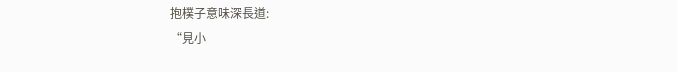抱樸子意味深長道:
“見小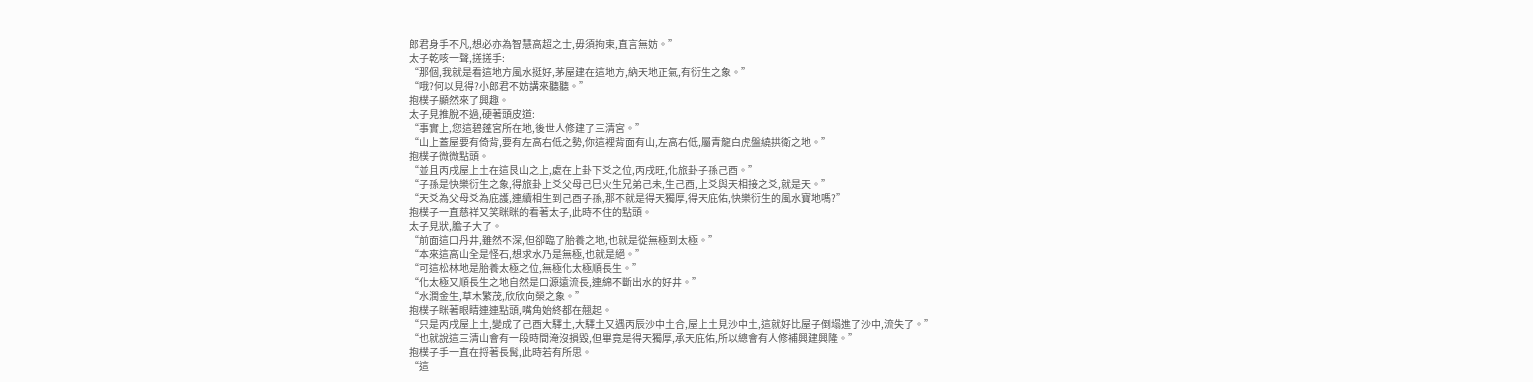郎君身手不凡,想必亦為智慧高超之士,毋須拘束,直言無妨。”
太子乾咳一聲,搓搓手:
“那個,我就是看這地方風水挺好,茅屋建在這地方,納天地正氣,有衍生之象。”
“哦?何以見得?小郎君不妨講來聽聽。”
抱樸子顯然來了興趣。
太子見推脫不過,硬著頭皮道:
“事實上,您這碧蓬宮所在地,後世人修建了三清宮。”
“山上蓋屋要有倚背,要有左高右低之勢,你這裡背面有山,左高右低,屬青龍白虎盤繞拱衛之地。”
抱樸子微微點頭。
“並且丙戌屋上土在這艮山之上,處在上卦下爻之位,丙戌旺,化旅卦子孫己酉。”
“子孫是快樂衍生之象,得旅卦上爻父母己巳火生兄弟己未,生己酉,上爻與天相接之爻,就是天。”
“天爻為父母爻為庇護,連續相生到己酉子孫,那不就是得天獨厚,得天庇佑,快樂衍生的風水寶地嗎?”
抱樸子一直慈祥又笑眯眯的看著太子,此時不住的點頭。
太子見狀,膽子大了。
“前面這口丹井,雖然不深,但卻臨了胎養之地,也就是從無極到太極。”
“本來這高山全是怪石,想求水乃是無極,也就是絕。”
“可這松林地是胎養太極之位,無極化太極順長生。”
“化太極又順長生之地自然是口源遠流長,連綿不斷出水的好井。”
“水潤金生,草木繁茂,欣欣向榮之象。”
抱樸子眯著眼睛連連點頭,嘴角始終都在翹起。
“只是丙戌屋上土,變成了己酉大驛土,大驛土又遇丙辰沙中土合,屋上土見沙中土,這就好比屋子倒塌進了沙中,流失了。”
“也就說這三清山會有一段時間淹沒損毀,但畢竟是得天獨厚,承天庇佑,所以總會有人修補興建興隆。”
抱樸子手一直在捋著長髯,此時若有所思。
“這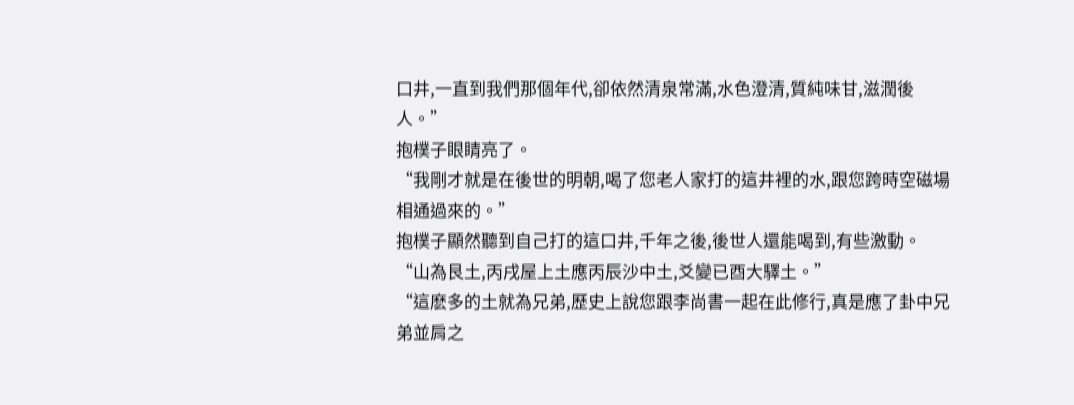口井,一直到我們那個年代,卻依然清泉常滿,水色澄清,質純味甘,滋潤後人。”
抱樸子眼睛亮了。
“我剛才就是在後世的明朝,喝了您老人家打的這井裡的水,跟您跨時空磁場相通過來的。”
抱樸子顯然聽到自己打的這口井,千年之後,後世人還能喝到,有些激動。
“山為艮土,丙戌屋上土應丙辰沙中土,爻變已酉大驛土。”
“這麽多的土就為兄弟,歷史上說您跟李尚書一起在此修行,真是應了卦中兄弟並肩之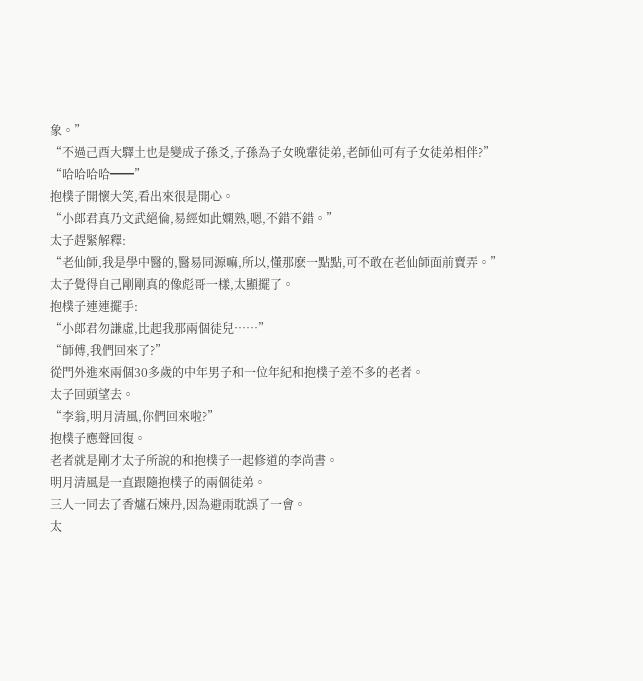象。”
“不過己酉大驛土也是變成子孫爻,子孫為子女晚輩徒弟,老師仙可有子女徒弟相伴?”
“哈哈哈哈━━”
抱樸子開懷大笑,看出來很是開心。
“小郎君真乃文武絕倫,易經如此嫻熟,嗯,不錯不錯。”
太子趕緊解釋:
“老仙師,我是學中醫的,醫易同源嘛,所以,懂那麽一點點,可不敢在老仙師面前賣弄。”
太子覺得自己剛剛真的像彪哥一樣,太顯擺了。
抱樸子連連擺手:
“小郎君勿謙虛,比起我那兩個徒兒……”
“師傅,我們回來了?”
從門外進來兩個30多歲的中年男子和一位年紀和抱樸子差不多的老者。
太子回頭望去。
“李翁,明月清風,你們回來啦?”
抱樸子應聲回復。
老者就是剛才太子所說的和抱樸子一起修道的李尚書。
明月清風是一直跟隨抱樸子的兩個徒弟。
三人一同去了香爐石煉丹,因為避雨耽誤了一會。
太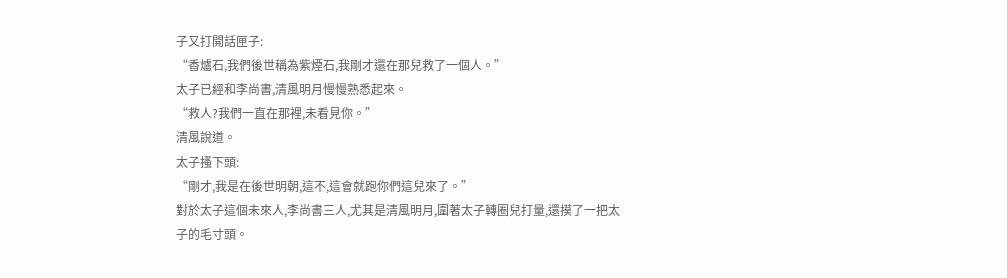子又打開話匣子:
“香爐石,我們後世稱為紫煙石,我剛才還在那兒救了一個人。”
太子已經和李尚書,清風明月慢慢熟悉起來。
“救人?我們一直在那裡,未看見你。”
清風說道。
太子搔下頭:
“剛才,我是在後世明朝,這不,這會就跑你們這兒來了。”
對於太子這個未來人,李尚書三人,尤其是清風明月,圍著太子轉圈兒打量,還摸了一把太子的毛寸頭。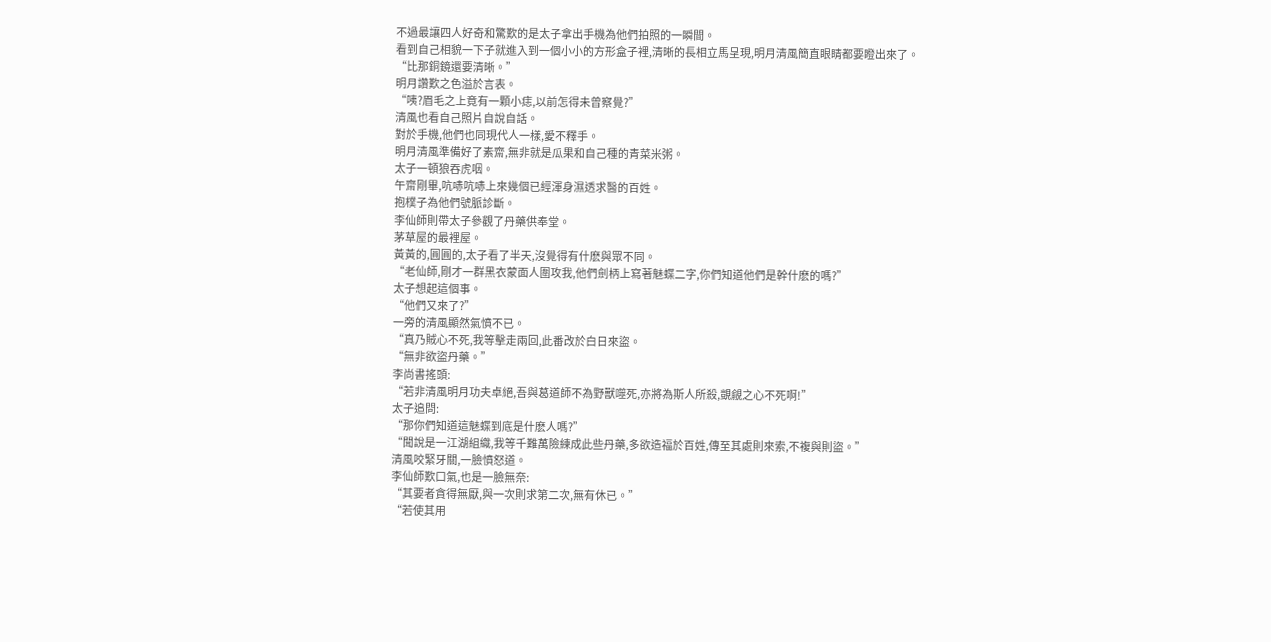不過最讓四人好奇和驚歎的是太子拿出手機為他們拍照的一瞬間。
看到自己相貌一下子就進入到一個小小的方形盒子裡,清晰的長相立馬呈現,明月清風簡直眼睛都要瞪出來了。
“比那銅鏡還要清晰。”
明月讚歎之色溢於言表。
“咦?眉毛之上竟有一顆小痣,以前怎得未曾察覺?”
清風也看自己照片自說自話。
對於手機,他們也同現代人一樣,愛不釋手。
明月清風準備好了素齋,無非就是瓜果和自己種的青菜米粥。
太子一頓狼吞虎咽。
午齋剛畢,吭哧吭哧上來幾個已經渾身濕透求醫的百姓。
抱樸子為他們號脈診斷。
李仙師則帶太子參觀了丹藥供奉堂。
茅草屋的最裡屋。
黃黃的,圓圓的,太子看了半天,沒覺得有什麽與眾不同。
“老仙師,剛才一群黑衣蒙面人圍攻我,他們劍柄上寫著魅蝶二字,你們知道他們是幹什麽的嗎?”
太子想起這個事。
“他們又來了?”
一旁的清風顯然氣憤不已。
“真乃賊心不死,我等擊走兩回,此番改於白日來盜。
“無非欲盜丹藥。”
李尚書搖頭:
“若非清風明月功夫卓絕,吾與葛道師不為野獸噬死,亦將為斯人所殺,覬覦之心不死啊!”
太子追問:
“那你們知道這魅蝶到底是什麽人嗎?”
“聞說是一江湖組織,我等千難萬險練成此些丹藥,多欲造福於百姓,傳至其處則來索,不複與則盜。”
清風咬緊牙關,一臉憤怒道。
李仙師歎口氣,也是一臉無奈:
“其要者貪得無厭,與一次則求第二次,無有休已。”
“若使其用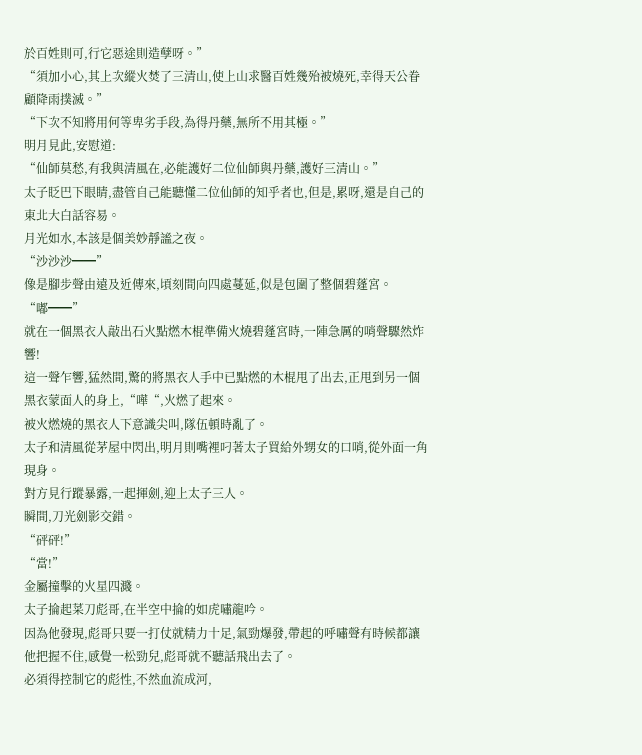於百姓則可,行它惡途則造孽呀。”
“須加小心,其上次縱火焚了三清山,使上山求醫百姓幾殆被燒死,幸得天公眷顧降雨撲滅。”
“下次不知將用何等卑劣手段,為得丹藥,無所不用其極。”
明月見此,安慰道:
“仙師莫愁,有我與清風在,必能護好二位仙師與丹藥,護好三清山。”
太子眨巴下眼睛,盡管自己能聽懂二位仙師的知乎者也,但是,累呀,還是自己的東北大白話容易。
月光如水,本該是個美妙靜謐之夜。
“沙沙沙━━”
像是腳步聲由遠及近傳來,頃刻間向四處蔓延,似是包圍了整個碧蓬宮。
“嘟━━”
就在一個黑衣人敲出石火點燃木棍準備火燒碧蓬宮時,一陣急厲的哨聲驟然炸響!
這一聲乍響,猛然間,驚的將黑衣人手中已點燃的木棍甩了出去,正甩到另一個黑衣蒙面人的身上,“嘩“,火燃了起來。
被火燃燒的黑衣人下意識尖叫,隊伍頓時亂了。
太子和清風從茅屋中閃出,明月則嘴裡叼著太子買給外甥女的口哨,從外面一角現身。
對方見行蹤暴露,一起揮劍,迎上太子三人。
瞬間,刀光劍影交錯。
“砰砰!”
“當!”
金屬撞擊的火星四濺。
太子掄起菜刀彪哥,在半空中掄的如虎嘯龍吟。
因為他發現,彪哥只要一打仗就精力十足,氣勁爆發,帶起的呼嘯聲有時候都讓他把握不住,感覺一松勁兒,彪哥就不聽話飛出去了。
必須得控制它的彪性,不然血流成河,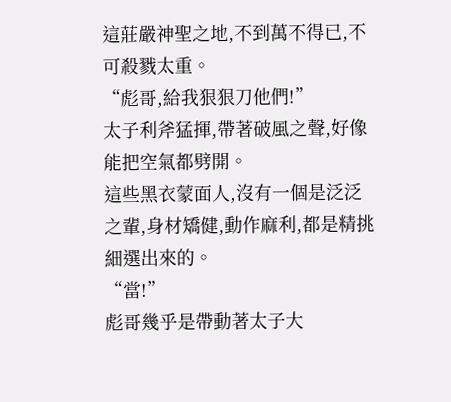這莊嚴神聖之地,不到萬不得已,不可殺戮太重。
“彪哥,給我狠狠刀他們!”
太子利斧猛揮,帶著破風之聲,好像能把空氣都劈開。
這些黑衣蒙面人,沒有一個是泛泛之輩,身材矯健,動作麻利,都是精挑細選出來的。
“當!”
彪哥幾乎是帶動著太子大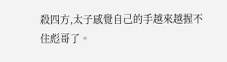殺四方,太子感覺自己的手越來越握不住彪哥了。